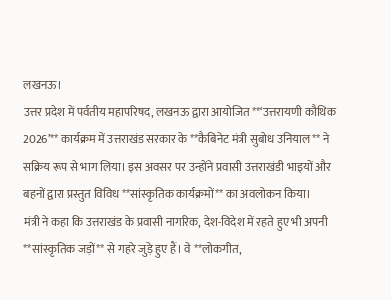लखनऊ।
उत्तर प्रदेश में पर्वतीय महापरिषद, लखनऊ द्वारा आयोजित **‘उत्तरायणी कौथिक 2026’** कार्यक्रम में उत्तराखंड सरकार के **कैबिनेट मंत्री सुबोध उनियाल** ने सक्रिय रूप से भाग लिया। इस अवसर पर उन्होंने प्रवासी उत्तराखंडी भाइयों और बहनों द्वारा प्रस्तुत विविध **सांस्कृतिक कार्यक्रमों** का अवलोकन किया।
मंत्री ने कहा कि उत्तराखंड के प्रवासी नागरिक, देश-विदेश में रहते हुए भी अपनी **सांस्कृतिक जड़ों** से गहरे जुड़े हुए हैं। वे **लोकगीत,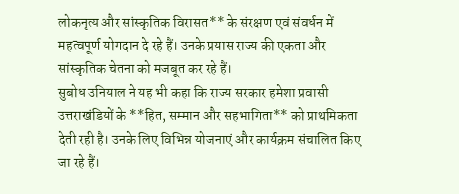लोकनृत्य और सांस्कृतिक विरासत** के संरक्षण एवं संवर्धन में महत्वपूर्ण योगदान दे रहे हैं। उनके प्रयास राज्य की एकता और सांस्कृतिक चेतना को मजबूत कर रहे हैं।
सुबोध उनियाल ने यह भी कहा कि राज्य सरकार हमेशा प्रवासी उत्तराखंडियों के **हित, सम्मान और सहभागिता** को प्राथमिकता देती रही है। उनके लिए विभिन्न योजनाएं और कार्यक्रम संचालित किए जा रहे हैं।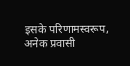इसके परिणामस्वरूप, अनेक प्रवासी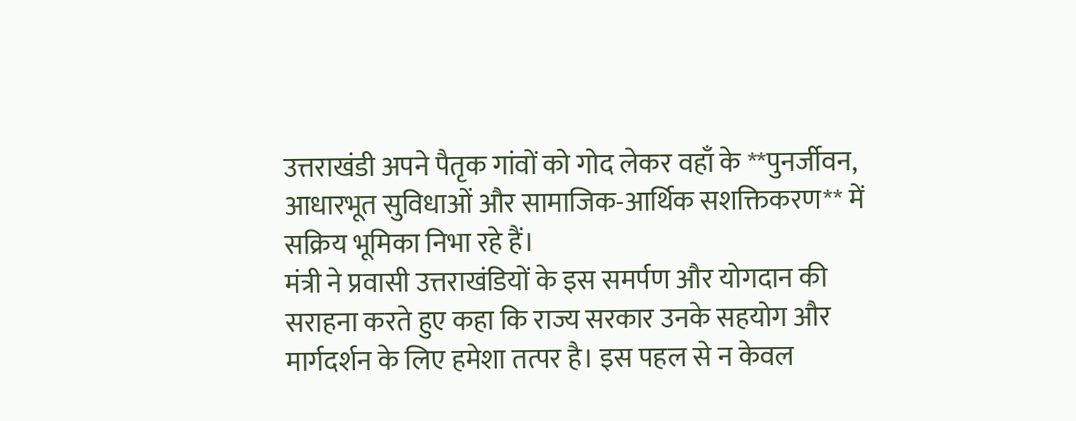उत्तराखंडी अपने पैतृक गांवों को गोद लेकर वहाँ के **पुनर्जीवन, आधारभूत सुविधाओं और सामाजिक-आर्थिक सशक्तिकरण** में सक्रिय भूमिका निभा रहे हैं।
मंत्री ने प्रवासी उत्तराखंडियों के इस समर्पण और योगदान की सराहना करते हुए कहा कि राज्य सरकार उनके सहयोग और मार्गदर्शन के लिए हमेशा तत्पर है। इस पहल से न केवल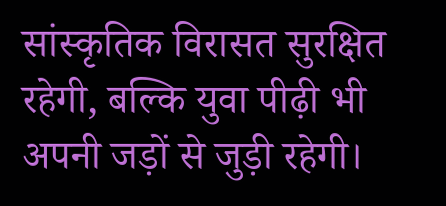सांस्कृतिक विरासत सुरक्षित रहेगी, बल्कि युवा पीढ़ी भी अपनी जड़ों से जुड़ी रहेगी।